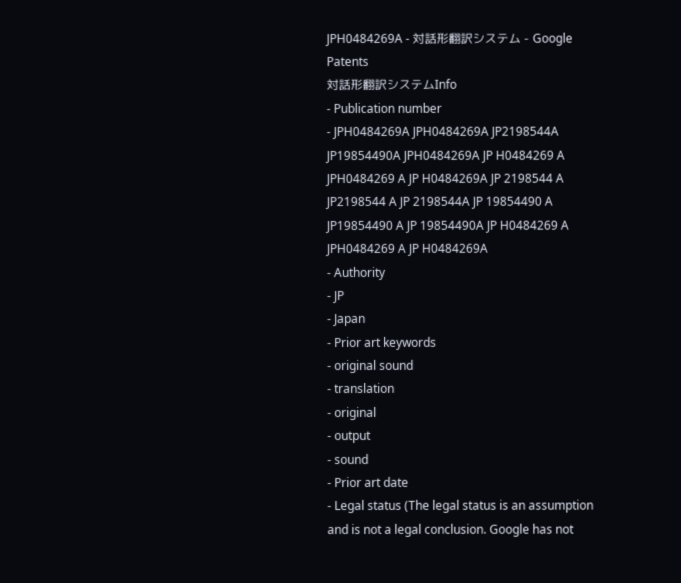JPH0484269A - 対話形翻訳システム - Google Patents
対話形翻訳システムInfo
- Publication number
- JPH0484269A JPH0484269A JP2198544A JP19854490A JPH0484269A JP H0484269 A JPH0484269 A JP H0484269A JP 2198544 A JP2198544 A JP 2198544A JP 19854490 A JP19854490 A JP 19854490A JP H0484269 A JPH0484269 A JP H0484269A
- Authority
- JP
- Japan
- Prior art keywords
- original sound
- translation
- original
- output
- sound
- Prior art date
- Legal status (The legal status is an assumption and is not a legal conclusion. Google has not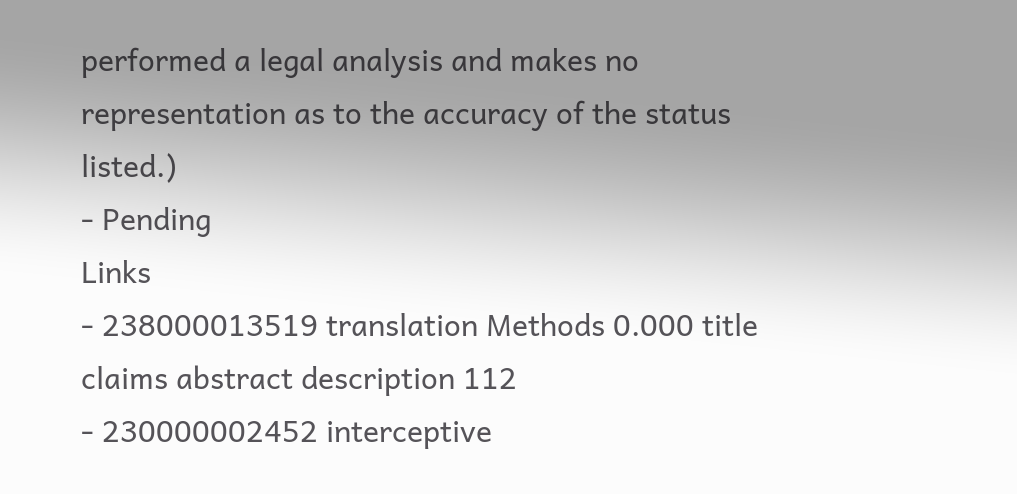performed a legal analysis and makes no representation as to the accuracy of the status listed.)
- Pending
Links
- 238000013519 translation Methods 0.000 title claims abstract description 112
- 230000002452 interceptive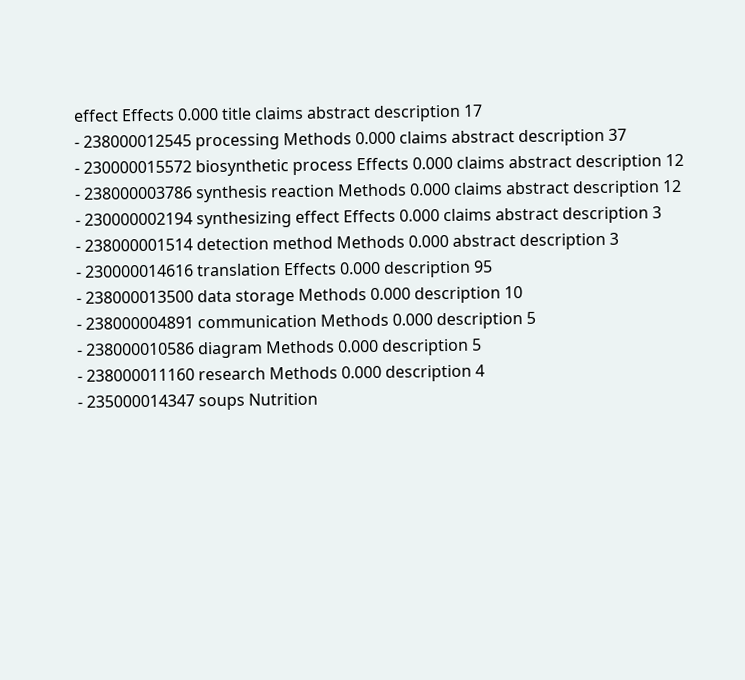effect Effects 0.000 title claims abstract description 17
- 238000012545 processing Methods 0.000 claims abstract description 37
- 230000015572 biosynthetic process Effects 0.000 claims abstract description 12
- 238000003786 synthesis reaction Methods 0.000 claims abstract description 12
- 230000002194 synthesizing effect Effects 0.000 claims abstract description 3
- 238000001514 detection method Methods 0.000 abstract description 3
- 230000014616 translation Effects 0.000 description 95
- 238000013500 data storage Methods 0.000 description 10
- 238000004891 communication Methods 0.000 description 5
- 238000010586 diagram Methods 0.000 description 5
- 238000011160 research Methods 0.000 description 4
- 235000014347 soups Nutrition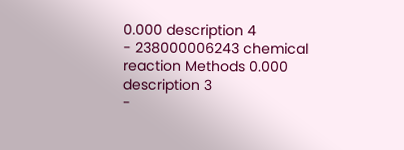0.000 description 4
- 238000006243 chemical reaction Methods 0.000 description 3
-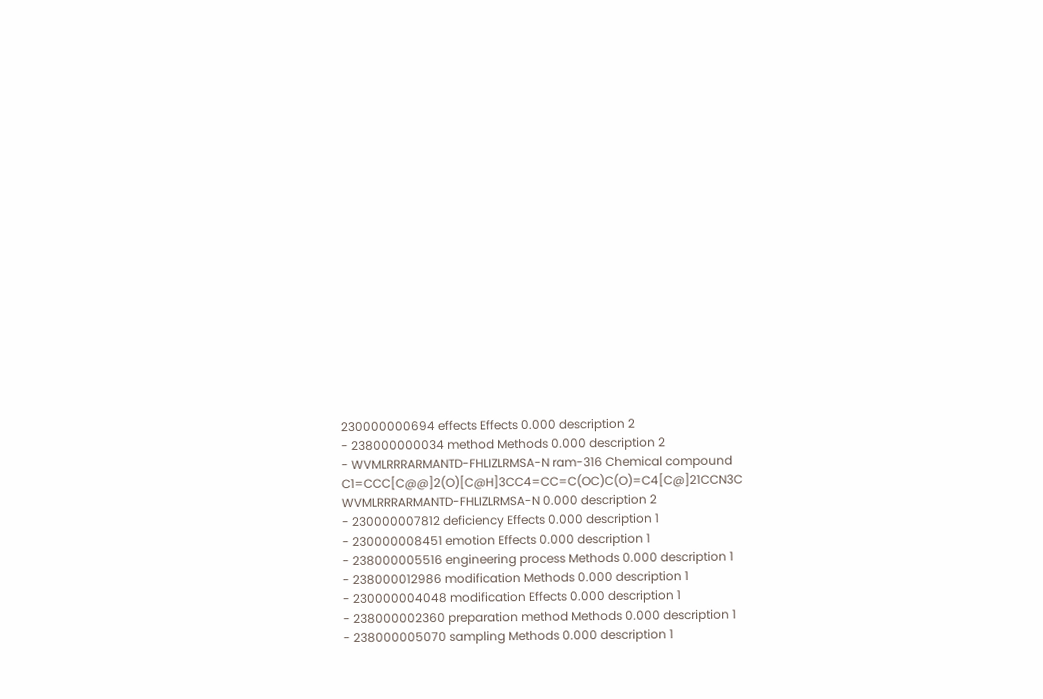230000000694 effects Effects 0.000 description 2
- 238000000034 method Methods 0.000 description 2
- WVMLRRRARMANTD-FHLIZLRMSA-N ram-316 Chemical compound C1=CCC[C@@]2(O)[C@H]3CC4=CC=C(OC)C(O)=C4[C@]21CCN3C WVMLRRRARMANTD-FHLIZLRMSA-N 0.000 description 2
- 230000007812 deficiency Effects 0.000 description 1
- 230000008451 emotion Effects 0.000 description 1
- 238000005516 engineering process Methods 0.000 description 1
- 238000012986 modification Methods 0.000 description 1
- 230000004048 modification Effects 0.000 description 1
- 238000002360 preparation method Methods 0.000 description 1
- 238000005070 sampling Methods 0.000 description 1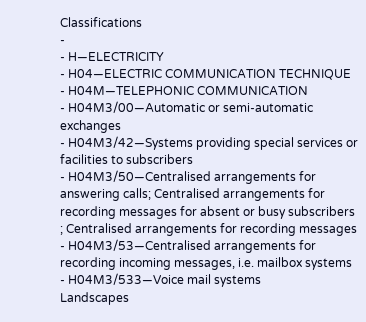Classifications
-
- H—ELECTRICITY
- H04—ELECTRIC COMMUNICATION TECHNIQUE
- H04M—TELEPHONIC COMMUNICATION
- H04M3/00—Automatic or semi-automatic exchanges
- H04M3/42—Systems providing special services or facilities to subscribers
- H04M3/50—Centralised arrangements for answering calls; Centralised arrangements for recording messages for absent or busy subscribers ; Centralised arrangements for recording messages
- H04M3/53—Centralised arrangements for recording incoming messages, i.e. mailbox systems
- H04M3/533—Voice mail systems
Landscapes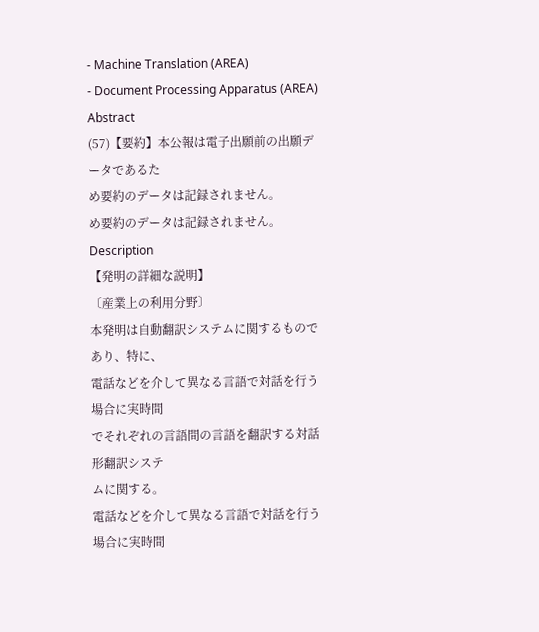- Machine Translation (AREA)
- Document Processing Apparatus (AREA)
Abstract
(57)【要約】本公報は電子出願前の出願データであるた
め要約のデータは記録されません。
め要約のデータは記録されません。
Description
【発明の詳細な説明】
〔産業上の利用分野〕
本発明は自動翻訳システムに関するものであり、特に、
電話などを介して異なる言語で対話を行う場合に実時間
でそれぞれの言語間の言語を翻訳する対話形翻訳システ
ムに関する。
電話などを介して異なる言語で対話を行う場合に実時間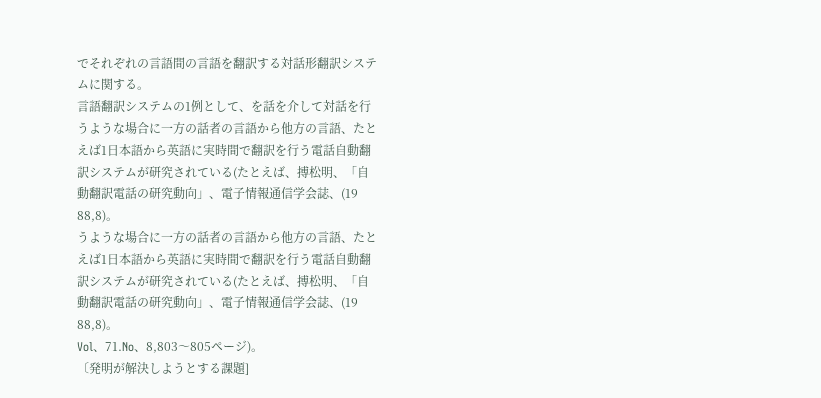でそれぞれの言語間の言語を翻訳する対話形翻訳システ
ムに関する。
言語翻訳システムの1例として、を話を介して対話を行
うような場合に一方の話者の言語から他方の言語、たと
えば1日本語から英語に実時間で翻訳を行う電話自動翻
訳システムが研究されている(たとえば、搏松明、「自
動翻訳電話の研究動向」、電子情報通信学会誌、(19
88,8)。
うような場合に一方の話者の言語から他方の言語、たと
えば1日本語から英語に実時間で翻訳を行う電話自動翻
訳システムが研究されている(たとえば、搏松明、「自
動翻訳電話の研究動向」、電子情報通信学会誌、(19
88,8)。
Vol、71.No、8,803〜805ページ)。
〔発明が解決しようとする課題]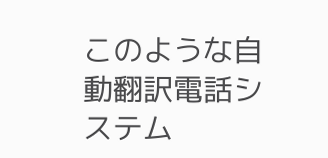このような自動翻訳電話システム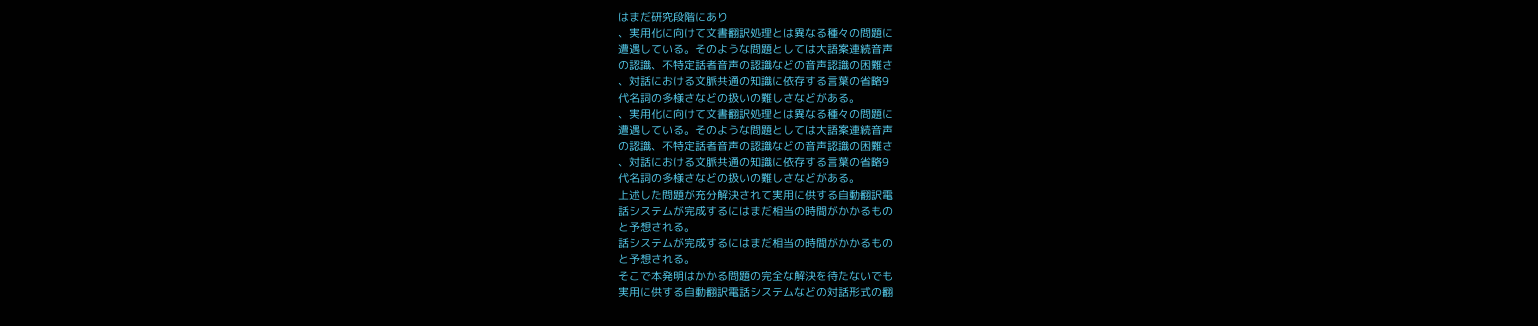はまだ研究段階にあり
、実用化に向けて文書翻訳処理とは異なる種々の問題に
遭遇している。そのような問題としては大語案連続音声
の認識、不特定話者音声の認識などの音声認識の困難さ
、対話における文脈共通の知識に依存する言葉の省略9
代名詞の多様さなどの扱いの難しさなどがある。
、実用化に向けて文書翻訳処理とは異なる種々の問題に
遭遇している。そのような問題としては大語案連続音声
の認識、不特定話者音声の認識などの音声認識の困難さ
、対話における文脈共通の知識に依存する言葉の省略9
代名詞の多様さなどの扱いの難しさなどがある。
上述した問題が充分解決されて実用に供する自動翻訳電
話システムが完成するにはまだ相当の時間がかかるもの
と予想される。
話システムが完成するにはまだ相当の時間がかかるもの
と予想される。
そこで本発明はかかる問題の完全な解決を待たないでも
実用に供する自動翻訳電話システムなどの対話形式の翻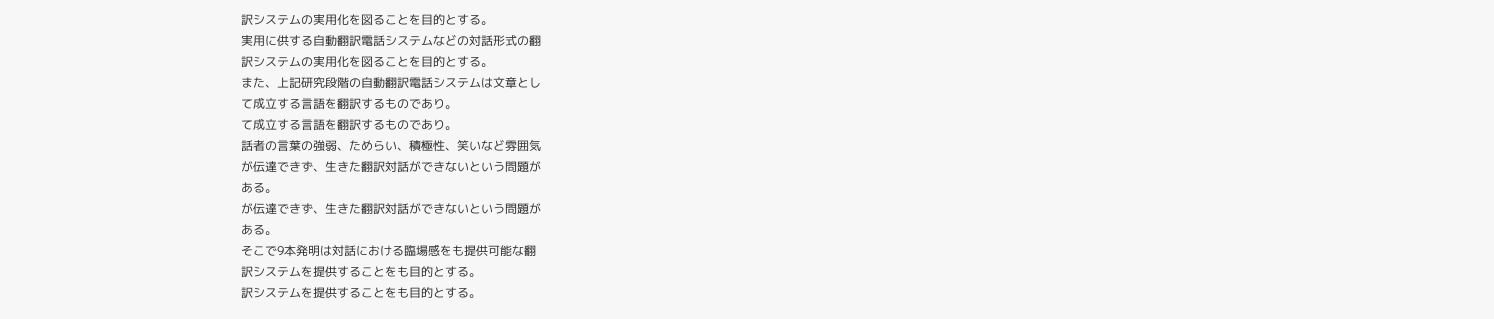訳システムの実用化を図ることを目的とする。
実用に供する自動翻訳電話システムなどの対話形式の翻
訳システムの実用化を図ることを目的とする。
また、上記研究段階の自動翻訳電話システムは文章とし
て成立する言語を翻訳するものであり。
て成立する言語を翻訳するものであり。
話者の言葉の強弱、ためらい、積極性、笑いなど雰囲気
が伝達できず、生きた翻訳対話ができないという問題が
ある。
が伝達できず、生きた翻訳対話ができないという問題が
ある。
そこで9本発明は対話における臨場感をも提供可能な翻
訳システムを提供することをも目的とする。
訳システムを提供することをも目的とする。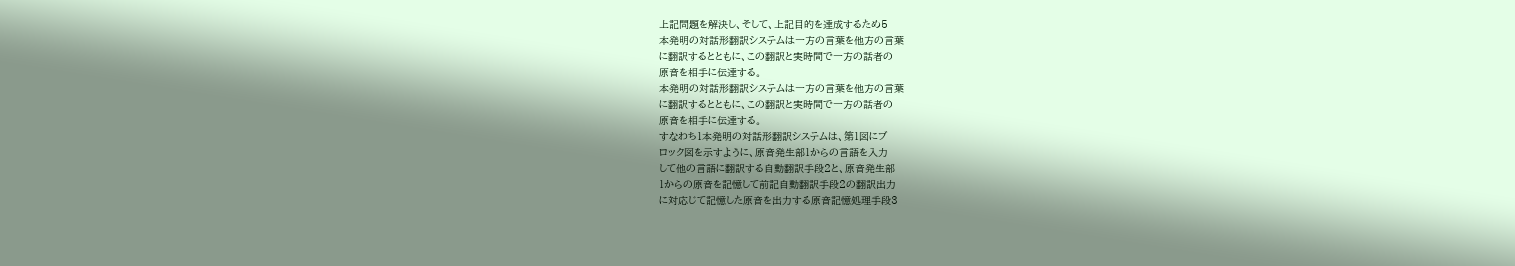上記問題を解決し、そして、上記目的を達成するため5
本発明の対話形翻訳システムは一方の言葉を他方の言葉
に翻訳するとともに、この翻訳と実時間で一方の話者の
原音を相手に伝達する。
本発明の対話形翻訳システムは一方の言葉を他方の言葉
に翻訳するとともに、この翻訳と実時間で一方の話者の
原音を相手に伝達する。
すなわち1本発明の対話形翻訳システムは、第1図にブ
ロック図を示すように、原音発生部1からの言語を入力
して他の言語に翻訳する自動翻訳手段2と、原音発生部
1からの原音を記憶して前記自動翻訳手段2の翻訳出力
に対応じて記憶した原音を出力する原音記憶処理手段3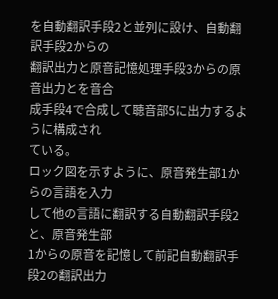を自動翻訳手段2と並列に設け、自動翻訳手段2からの
翻訳出力と原音記憶処理手段3からの原音出力とを音合
成手段4で合成して聴音部5に出力するように構成され
ている。
ロック図を示すように、原音発生部1からの言語を入力
して他の言語に翻訳する自動翻訳手段2と、原音発生部
1からの原音を記憶して前記自動翻訳手段2の翻訳出力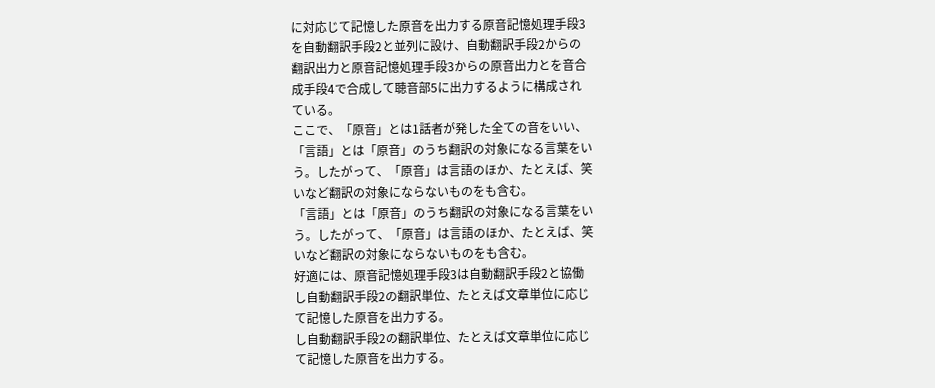に対応じて記憶した原音を出力する原音記憶処理手段3
を自動翻訳手段2と並列に設け、自動翻訳手段2からの
翻訳出力と原音記憶処理手段3からの原音出力とを音合
成手段4で合成して聴音部5に出力するように構成され
ている。
ここで、「原音」とは1話者が発した全ての音をいい、
「言語」とは「原音」のうち翻訳の対象になる言葉をい
う。したがって、「原音」は言語のほか、たとえば、笑
いなど翻訳の対象にならないものをも含む。
「言語」とは「原音」のうち翻訳の対象になる言葉をい
う。したがって、「原音」は言語のほか、たとえば、笑
いなど翻訳の対象にならないものをも含む。
好適には、原音記憶処理手段3は自動翻訳手段2と協働
し自動翻訳手段2の翻訳単位、たとえば文章単位に応じ
て記憶した原音を出力する。
し自動翻訳手段2の翻訳単位、たとえば文章単位に応じ
て記憶した原音を出力する。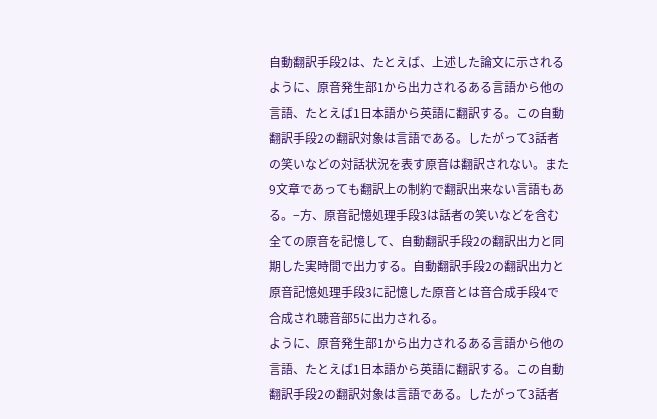自動翻訳手段2は、たとえば、上述した論文に示される
ように、原音発生部1から出力されるある言語から他の
言語、たとえば1日本語から英語に翻訳する。この自動
翻訳手段2の翻訳対象は言語である。したがって3話者
の笑いなどの対話状況を表す原音は翻訳されない。また
9文章であっても翻訳上の制約で翻訳出来ない言語もあ
る。−方、原音記憶処理手段3は話者の笑いなどを含む
全ての原音を記憶して、自動翻訳手段2の翻訳出力と同
期した実時間で出力する。自動翻訳手段2の翻訳出力と
原音記憶処理手段3に記憶した原音とは音合成手段4で
合成され聴音部5に出力される。
ように、原音発生部1から出力されるある言語から他の
言語、たとえば1日本語から英語に翻訳する。この自動
翻訳手段2の翻訳対象は言語である。したがって3話者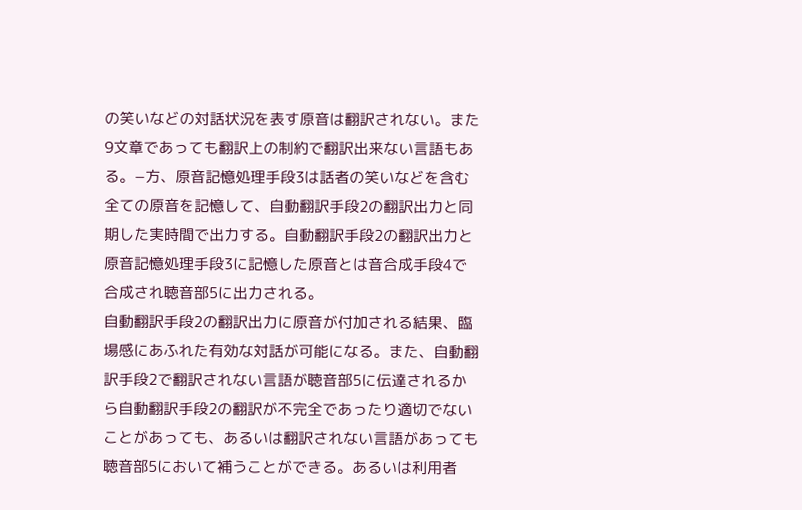の笑いなどの対話状況を表す原音は翻訳されない。また
9文章であっても翻訳上の制約で翻訳出来ない言語もあ
る。−方、原音記憶処理手段3は話者の笑いなどを含む
全ての原音を記憶して、自動翻訳手段2の翻訳出力と同
期した実時間で出力する。自動翻訳手段2の翻訳出力と
原音記憶処理手段3に記憶した原音とは音合成手段4で
合成され聴音部5に出力される。
自動翻訳手段2の翻訳出力に原音が付加される結果、臨
場感にあふれた有効な対話が可能になる。また、自動翻
訳手段2で翻訳されない言語が聴音部5に伝達されるか
ら自動翻訳手段2の翻訳が不完全であったり適切でない
ことがあっても、あるいは翻訳されない言語があっても
聴音部5において補うことができる。あるいは利用者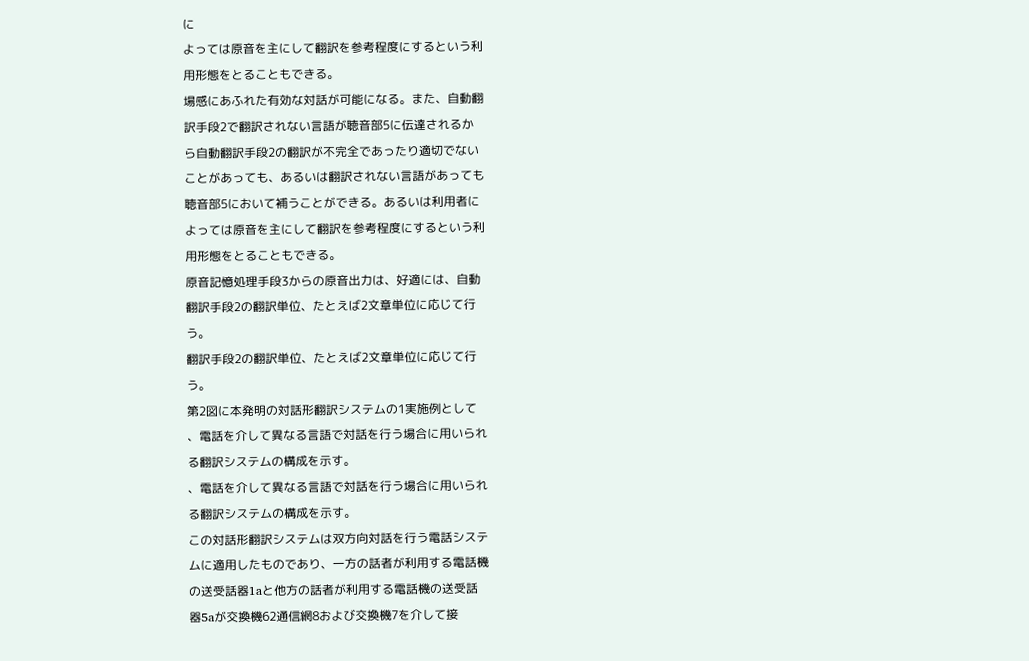に
よっては原音を主にして翻訳を参考程度にするという利
用形態をとることもできる。
場感にあふれた有効な対話が可能になる。また、自動翻
訳手段2で翻訳されない言語が聴音部5に伝達されるか
ら自動翻訳手段2の翻訳が不完全であったり適切でない
ことがあっても、あるいは翻訳されない言語があっても
聴音部5において補うことができる。あるいは利用者に
よっては原音を主にして翻訳を参考程度にするという利
用形態をとることもできる。
原音記憶処理手段3からの原音出力は、好適には、自動
翻訳手段2の翻訳単位、たとえば2文章単位に応じて行
う。
翻訳手段2の翻訳単位、たとえば2文章単位に応じて行
う。
第2図に本発明の対話形翻訳システムの1実施例として
、電話を介して異なる言語で対話を行う場合に用いられ
る翻訳システムの構成を示す。
、電話を介して異なる言語で対話を行う場合に用いられ
る翻訳システムの構成を示す。
この対話形翻訳システムは双方向対話を行う電話システ
ムに適用したものであり、一方の話者が利用する電話機
の送受話器1aと他方の話者が利用する電話機の送受話
器5aが交換機62通信網8および交換機7を介して接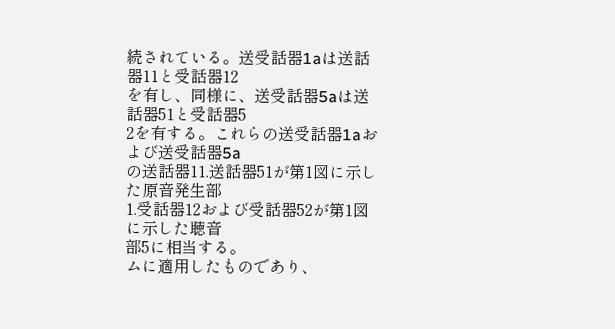続されている。送受話器1aは送話器11と受話器12
を有し、同様に、送受話器5aは送話器51と受話器5
2を有する。これらの送受話器1aおよび送受話器5a
の送話器11.送話器51が第1図に示した原音発生部
1.受話器12および受話器52が第1図に示した聴音
部5に相当する。
ムに適用したものであり、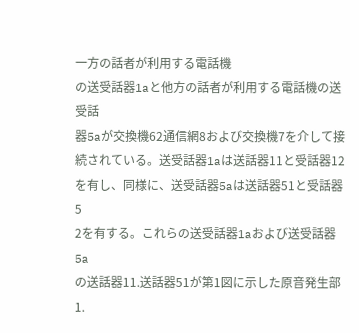一方の話者が利用する電話機
の送受話器1aと他方の話者が利用する電話機の送受話
器5aが交換機62通信網8および交換機7を介して接
続されている。送受話器1aは送話器11と受話器12
を有し、同様に、送受話器5aは送話器51と受話器5
2を有する。これらの送受話器1aおよび送受話器5a
の送話器11.送話器51が第1図に示した原音発生部
1.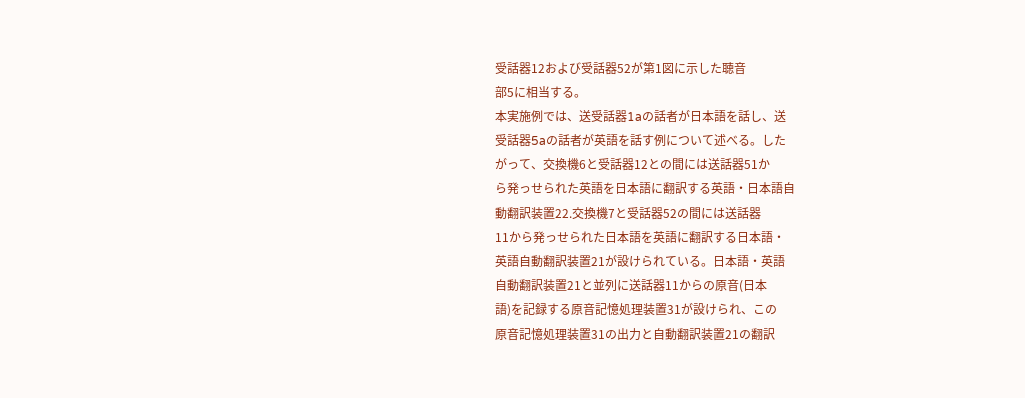受話器12および受話器52が第1図に示した聴音
部5に相当する。
本実施例では、送受話器1aの話者が日本語を話し、送
受話器5aの話者が英語を話す例について述べる。した
がって、交換機6と受話器12との間には送話器51か
ら発っせられた英語を日本語に翻訳する英語・日本語自
動翻訳装置22.交換機7と受話器52の間には送話器
11から発っせられた日本語を英語に翻訳する日本語・
英語自動翻訳装置21が設けられている。日本語・英語
自動翻訳装置21と並列に送話器11からの原音(日本
語)を記録する原音記憶処理装置31が設けられ、この
原音記憶処理装置31の出力と自動翻訳装置21の翻訳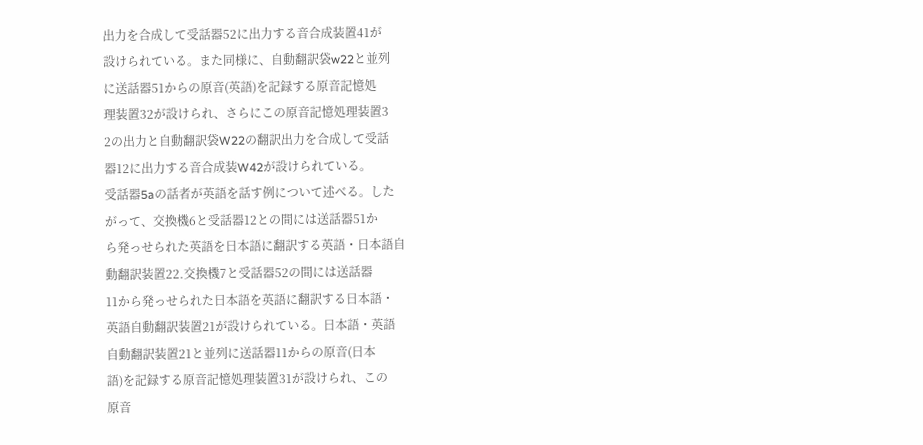出力を合成して受話器52に出力する音合成装置41が
設けられている。また同様に、自動翻訳袋w22と並列
に送話器51からの原音(英語)を記録する原音記憶処
理装置32が設けられ、さらにこの原音記憶処理装置3
2の出力と自動翻訳袋W22の翻訳出力を合成して受話
器12に出力する音合成装W42が設けられている。
受話器5aの話者が英語を話す例について述べる。した
がって、交換機6と受話器12との間には送話器51か
ら発っせられた英語を日本語に翻訳する英語・日本語自
動翻訳装置22.交換機7と受話器52の間には送話器
11から発っせられた日本語を英語に翻訳する日本語・
英語自動翻訳装置21が設けられている。日本語・英語
自動翻訳装置21と並列に送話器11からの原音(日本
語)を記録する原音記憶処理装置31が設けられ、この
原音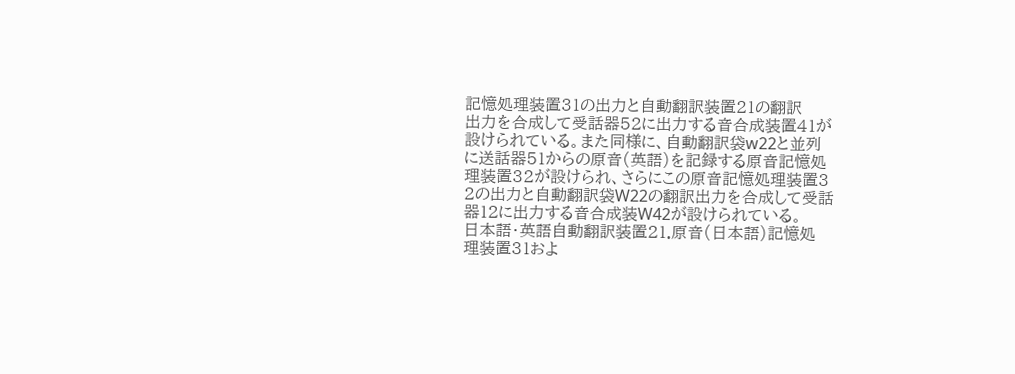記憶処理装置31の出力と自動翻訳装置21の翻訳
出力を合成して受話器52に出力する音合成装置41が
設けられている。また同様に、自動翻訳袋w22と並列
に送話器51からの原音(英語)を記録する原音記憶処
理装置32が設けられ、さらにこの原音記憶処理装置3
2の出力と自動翻訳袋W22の翻訳出力を合成して受話
器12に出力する音合成装W42が設けられている。
日本語・英語自動翻訳装置21.原音(日本語)記憶処
理装置31およ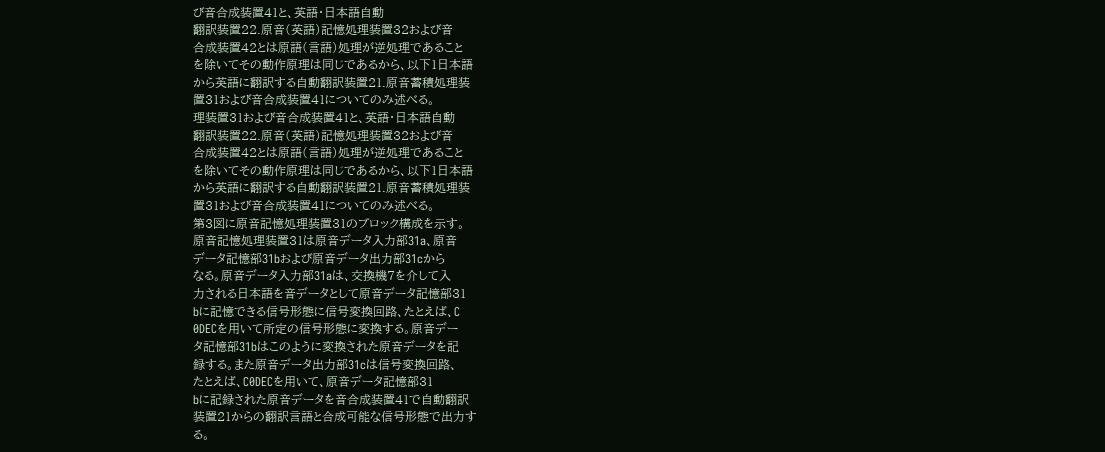び音合成装置41と、英語・日本語自動
翻訳装置22.原音(英語)記憶処理装置32および音
合成装置42とは原語(言語)処理が逆処理であること
を除いてその動作原理は同じであるから、以下1日本語
から英語に翻訳する自動翻訳装置21.原音蓄積処理装
置31および音合成装置41についてのみ述べる。
理装置31および音合成装置41と、英語・日本語自動
翻訳装置22.原音(英語)記憶処理装置32および音
合成装置42とは原語(言語)処理が逆処理であること
を除いてその動作原理は同じであるから、以下1日本語
から英語に翻訳する自動翻訳装置21.原音蓄積処理装
置31および音合成装置41についてのみ述べる。
第3図に原音記憶処理装置31のブロック構成を示す。
原音記憶処理装置31は原音データ入力部31a、原音
データ記憶部31bおよび原音データ出力部31cから
なる。原音データ入力部31aは、交換機7を介して入
力される日本語を音データとして原音データ記憶部31
bに記憶できる信号形態に信号変換回路、たとえば、C
0DECを用いて所定の信号形態に変換する。原音デー
タ記憶部31bはこのように変換された原音データを記
録する。また原音データ出力部31cは信号変換回路、
たとえば、C0DECを用いて、原音データ記憶部31
bに記録された原音データを音合成装置41で自動翻訳
装置21からの翻訳言語と合成可能な信号形態で出力す
る。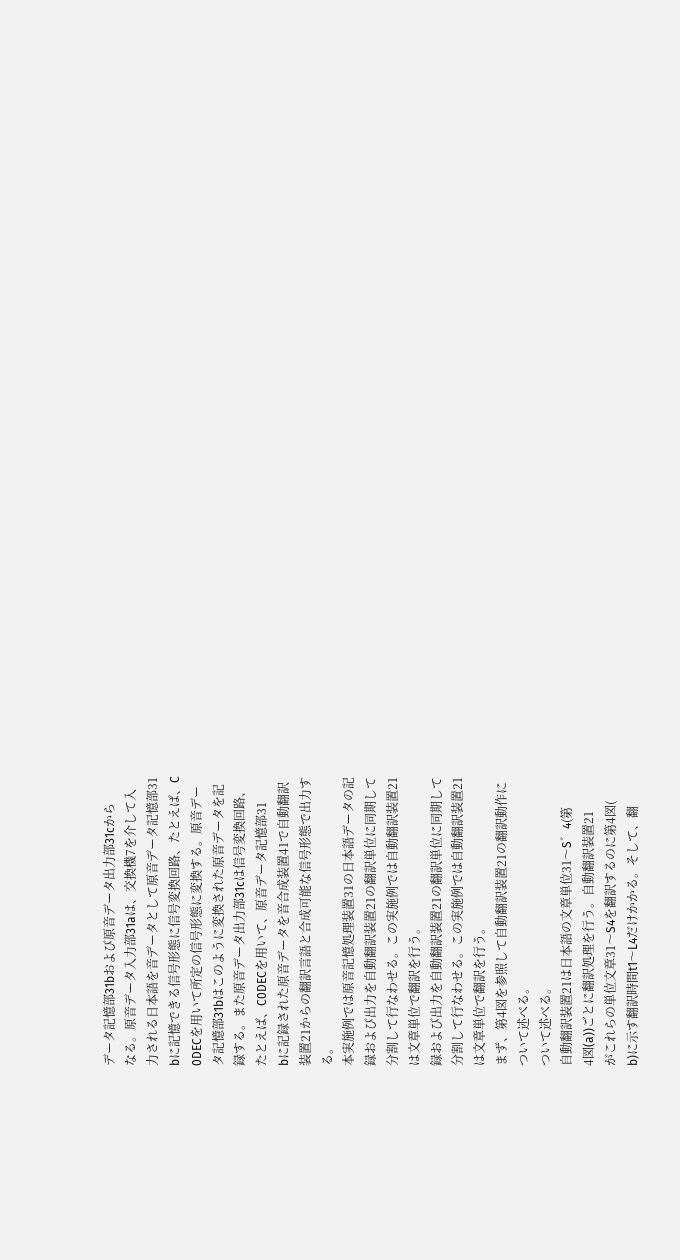データ記憶部31bおよび原音データ出力部31cから
なる。原音データ入力部31aは、交換機7を介して入
力される日本語を音データとして原音データ記憶部31
bに記憶できる信号形態に信号変換回路、たとえば、C
0DECを用いて所定の信号形態に変換する。原音デー
タ記憶部31bはこのように変換された原音データを記
録する。また原音データ出力部31cは信号変換回路、
たとえば、C0DECを用いて、原音データ記憶部31
bに記録された原音データを音合成装置41で自動翻訳
装置21からの翻訳言語と合成可能な信号形態で出力す
る。
本実施例では原音記憶処理装置31の日本語データの記
録および出力を自動翻訳装置21の翻訳単位に同期して
分割して行なわせる。この実施例では自動翻訳装置21
は文章単位で翻訳を行う。
録および出力を自動翻訳装置21の翻訳単位に同期して
分割して行なわせる。この実施例では自動翻訳装置21
は文章単位で翻訳を行う。
まず、第4図を参照して自動翻訳装置21の翻訳動作に
ついて述べる。
ついて述べる。
自動翻訳装置21は日本語の文章単位31〜S゛4(第
4図(a))ごとに翻訳処理を行う。自動翻訳装置21
がこれらの単位文章31〜S4を翻訳するのに第4図(
b)に示す翻訳時間t1〜L4だけかかる。そして、翻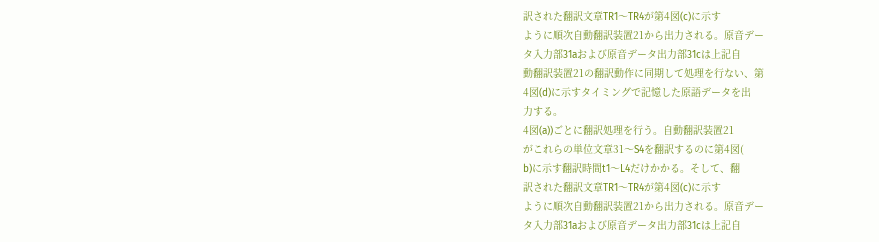訳された翻訳文章TR1〜TR4が第4図(c)に示す
ように順次自動翻訳装置21から出力される。原音デー
タ入力部31aおよび原音データ出力部31cは上記自
動翻訳装置21の翻訳動作に同期して処理を行ない、第
4図(d)に示すタイミングで記憶した原語データを出
力する。
4図(a))ごとに翻訳処理を行う。自動翻訳装置21
がこれらの単位文章31〜S4を翻訳するのに第4図(
b)に示す翻訳時間t1〜L4だけかかる。そして、翻
訳された翻訳文章TR1〜TR4が第4図(c)に示す
ように順次自動翻訳装置21から出力される。原音デー
タ入力部31aおよび原音データ出力部31cは上記自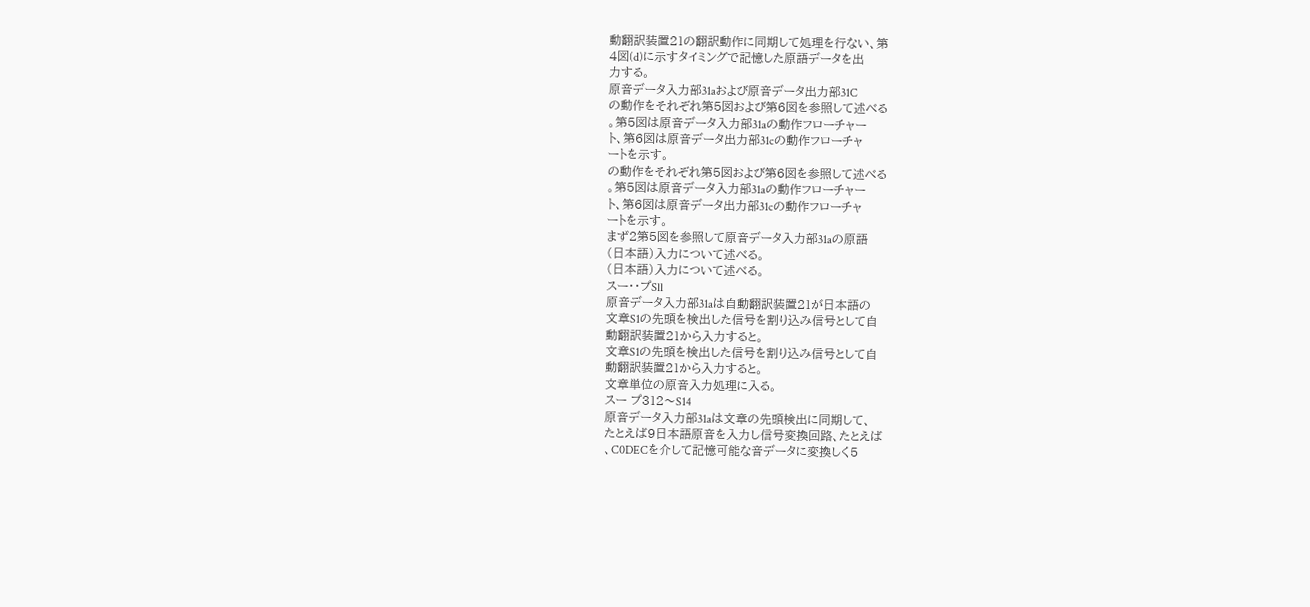動翻訳装置21の翻訳動作に同期して処理を行ない、第
4図(d)に示すタイミングで記憶した原語データを出
力する。
原音データ入力部31aおよび原音データ出力部31C
の動作をそれぞれ第5図および第6図を参照して述べる
。第5図は原音データ入力部31aの動作フローチャー
ト、第6図は原音データ出力部31cの動作フローチャ
ートを示す。
の動作をそれぞれ第5図および第6図を参照して述べる
。第5図は原音データ入力部31aの動作フローチャー
ト、第6図は原音データ出力部31cの動作フローチャ
ートを示す。
まず2第5図を参照して原音データ入力部31aの原語
(日本語)入力について述べる。
(日本語)入力について述べる。
スー・・プSll
原音データ入力部31aは自動翻訳装置21が日本語の
文章S1の先頭を検出した信号を割り込み信号として自
動翻訳装置21から入力すると。
文章S1の先頭を検出した信号を割り込み信号として自
動翻訳装置21から入力すると。
文章単位の原音入力処理に入る。
スー プ312〜S14
原音データ入力部31aは文章の先頭検出に同期して、
たとえば9日本語原音を入力し信号変換回路、たとえば
、C0DECを介して記憶可能な音データに変換しく5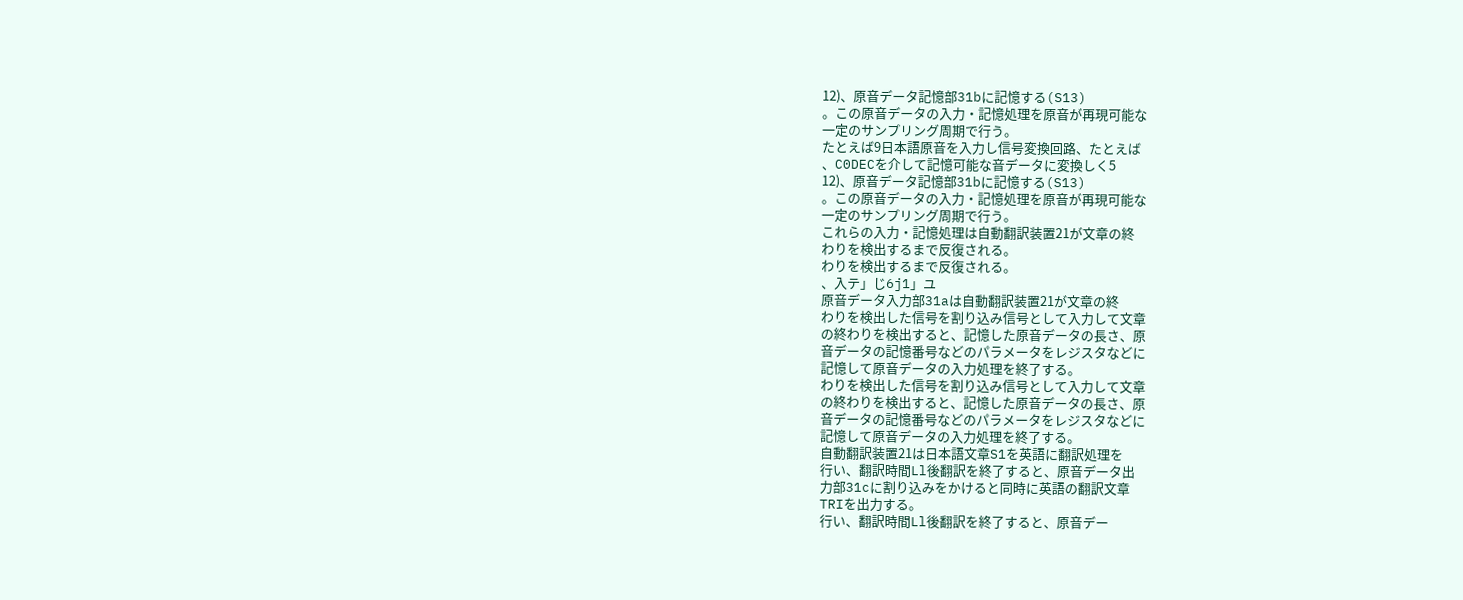12)、原音データ記憶部31bに記憶する(S13)
。この原音データの入力・記憶処理を原音が再現可能な
一定のサンプリング周期で行う。
たとえば9日本語原音を入力し信号変換回路、たとえば
、C0DECを介して記憶可能な音データに変換しく5
12)、原音データ記憶部31bに記憶する(S13)
。この原音データの入力・記憶処理を原音が再現可能な
一定のサンプリング周期で行う。
これらの入力・記憶処理は自動翻訳装置21が文章の終
わりを検出するまで反復される。
わりを検出するまで反復される。
、入テ」じ6j1」ユ
原音データ入力部31aは自動翻訳装置21が文章の終
わりを検出した信号を割り込み信号として入力して文章
の終わりを検出すると、記憶した原音データの長さ、原
音データの記憶番号などのパラメータをレジスタなどに
記憶して原音データの入力処理を終了する。
わりを検出した信号を割り込み信号として入力して文章
の終わりを検出すると、記憶した原音データの長さ、原
音データの記憶番号などのパラメータをレジスタなどに
記憶して原音データの入力処理を終了する。
自動翻訳装置21は日本語文章S1を英語に翻訳処理を
行い、翻訳時間Ll後翻訳を終了すると、原音データ出
力部31cに割り込みをかけると同時に英語の翻訳文章
TRIを出力する。
行い、翻訳時間Ll後翻訳を終了すると、原音デー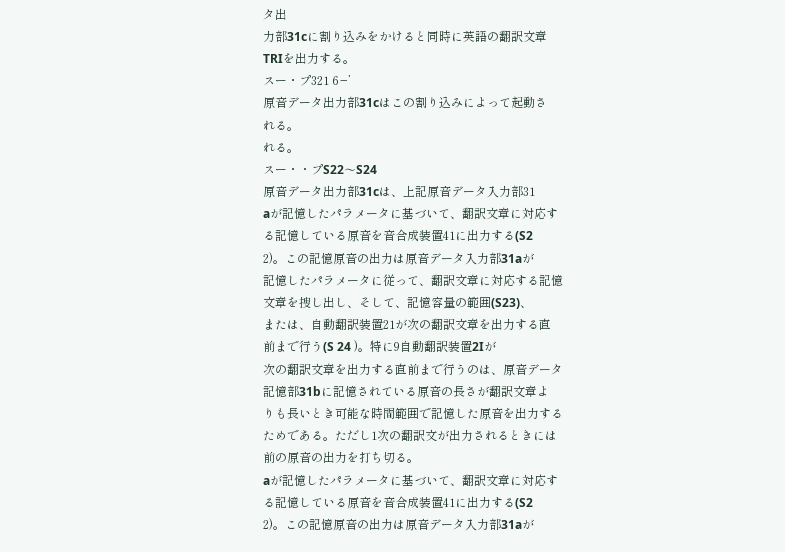タ出
力部31cに割り込みをかけると同時に英語の翻訳文章
TRIを出力する。
スー・プ321 6−’
原音データ出力部31cはこの割り込みによって起動さ
れる。
れる。
スー・・プS22〜S24
原音データ出力部31cは、上記原音データ入力部31
aが記憶したパラメータに基づいて、翻訳文章に対応す
る記憶している原音を音合成装置41に出力する(S2
2)。この記憶原音の出力は原音データ入力部31aが
記憶したパラメータに従って、翻訳文章に対応する記憶
文章を捜し出し、そして、記憶容量の範囲(S23)、
または、自動翻訳装置21が次の翻訳文章を出力する直
前まで行う(S 24 )。特に9自動翻訳装置2Iが
次の翻訳文章を出力する直前まで行うのは、原音データ
記憶部31bに記憶されている原音の長さが翻訳文章よ
りも長いとき可能な時間範囲で記憶した原音を出力する
ためである。ただし1次の翻訳文が出力されるときには
前の原音の出力を打ち切る。
aが記憶したパラメータに基づいて、翻訳文章に対応す
る記憶している原音を音合成装置41に出力する(S2
2)。この記憶原音の出力は原音データ入力部31aが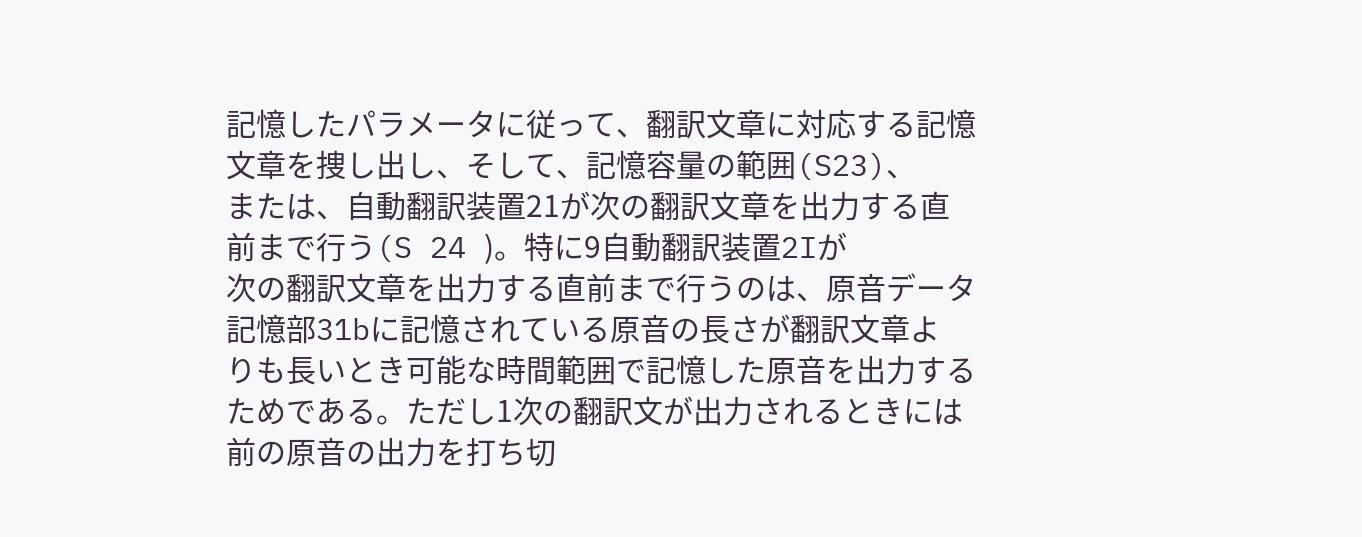記憶したパラメータに従って、翻訳文章に対応する記憶
文章を捜し出し、そして、記憶容量の範囲(S23)、
または、自動翻訳装置21が次の翻訳文章を出力する直
前まで行う(S 24 )。特に9自動翻訳装置2Iが
次の翻訳文章を出力する直前まで行うのは、原音データ
記憶部31bに記憶されている原音の長さが翻訳文章よ
りも長いとき可能な時間範囲で記憶した原音を出力する
ためである。ただし1次の翻訳文が出力されるときには
前の原音の出力を打ち切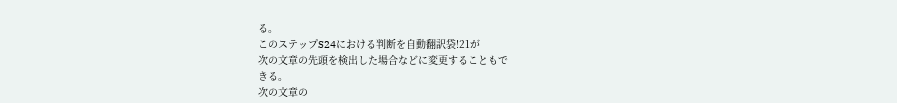る。
このステップS24における判断を自動翻訳袋!21が
次の文章の先頭を検出した場合などに変更することもで
きる。
次の文章の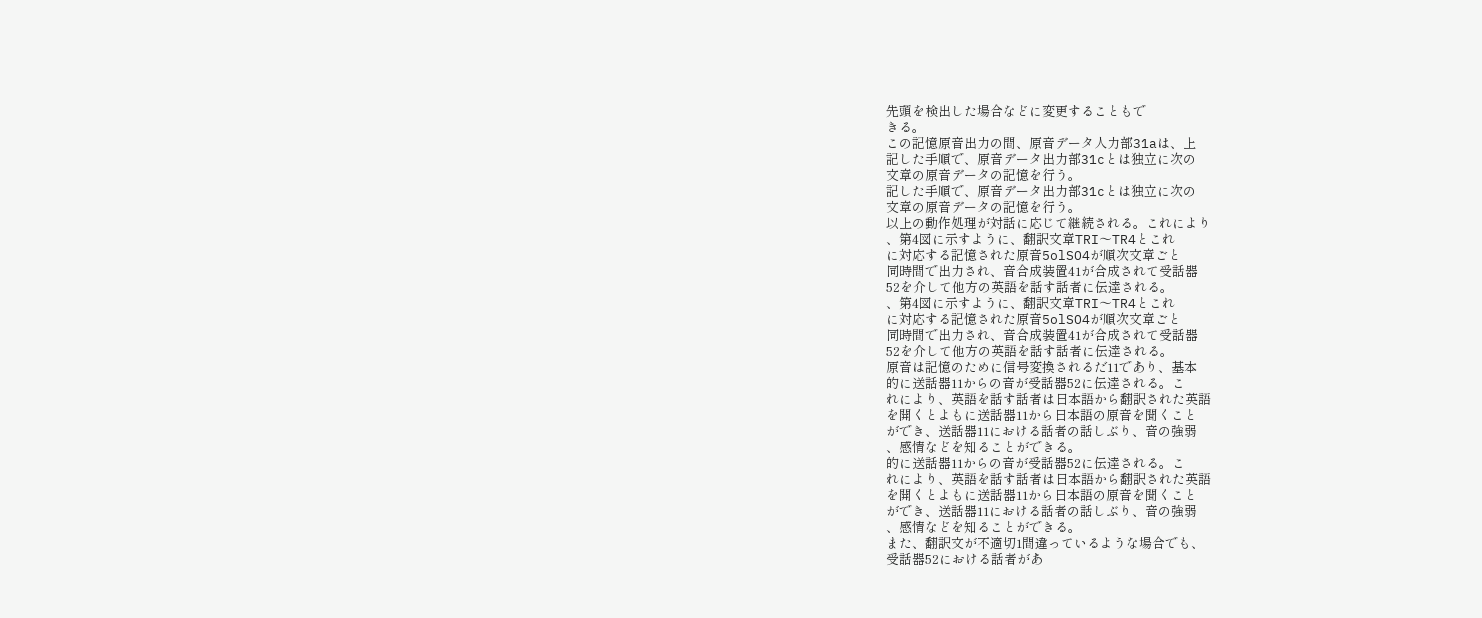先頭を検出した場合などに変更することもで
きる。
この記憶原音出力の間、原音データ人力部31aは、上
記した手順で、原音データ出力部31cとは独立に次の
文章の原音データの記憶を行う。
記した手順で、原音データ出力部31cとは独立に次の
文章の原音データの記憶を行う。
以上の動作処理が対話に応じて継続される。これにより
、第4図に示すように、翻訳文章TRI〜TR4とこれ
に対応する記憶された原音5olSO4が順次文章ごと
同時間で出力され、音合成装置41が合成されて受話器
52を介して他方の英語を話す話者に伝達される。
、第4図に示すように、翻訳文章TRI〜TR4とこれ
に対応する記憶された原音5olSO4が順次文章ごと
同時間で出力され、音合成装置41が合成されて受話器
52を介して他方の英語を話す話者に伝達される。
原音は記憶のために信号変換されるだ11であり、基本
的に送話器11からの音が受話器52に伝達される。こ
れにより、英語を話す話者は日本語から翻訳された英語
を開くとよもに送話器11から日本語の原音を聞くこと
ができ、送話器11における話者の話しぶり、音の強弱
、感情などを知ることができる。
的に送話器11からの音が受話器52に伝達される。こ
れにより、英語を話す話者は日本語から翻訳された英語
を開くとよもに送話器11から日本語の原音を聞くこと
ができ、送話器11における話者の話しぶり、音の強弱
、感情などを知ることができる。
また、翻訳文が不適切1間違っているような場合でも、
受話器52における話者があ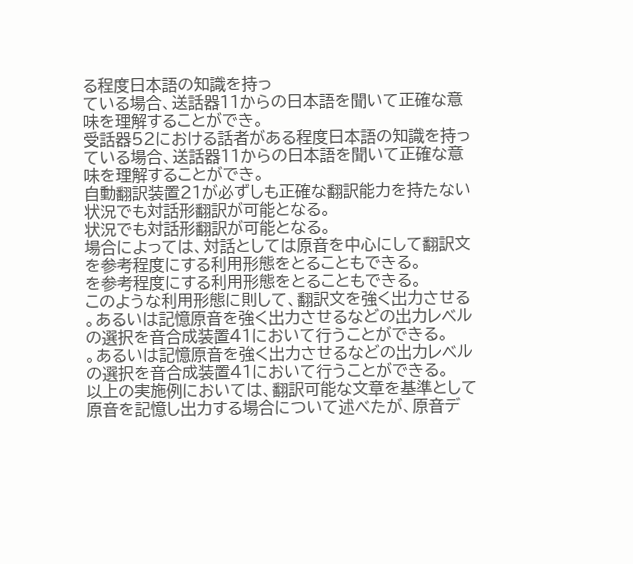る程度日本語の知識を持っ
ている場合、送話器11からの日本語を聞いて正確な意
味を理解することができ。
受話器52における話者がある程度日本語の知識を持っ
ている場合、送話器11からの日本語を聞いて正確な意
味を理解することができ。
自動翻訳装置21が必ずしも正確な翻訳能力を持たない
状況でも対話形翻訳が可能となる。
状況でも対話形翻訳が可能となる。
場合によっては、対話としては原音を中心にして翻訳文
を参考程度にする利用形態をとることもできる。
を参考程度にする利用形態をとることもできる。
このような利用形態に則して、翻訳文を強く出力させる
。あるいは記憶原音を強く出力させるなどの出力レベル
の選択を音合成装置41において行うことができる。
。あるいは記憶原音を強く出力させるなどの出力レベル
の選択を音合成装置41において行うことができる。
以上の実施例においては、翻訳可能な文章を基準として
原音を記憶し出力する場合について述べたが、原音デ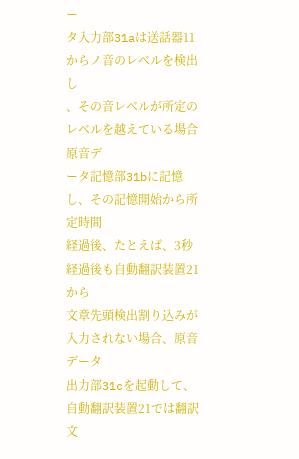ー
タ入力部31aは送話器11からノ音のレベルを検出し
、その音レベルが所定のレベルを越えている場合原音デ
ータ記憶部31bに記憶し、その記憶開始から所定時間
経過後、たとえば、3秒経過後も自動翻訳装置21から
文章先頭検出割り込みが入力されない場合、原音データ
出力部31cを起動して、自動翻訳装置21では翻訳文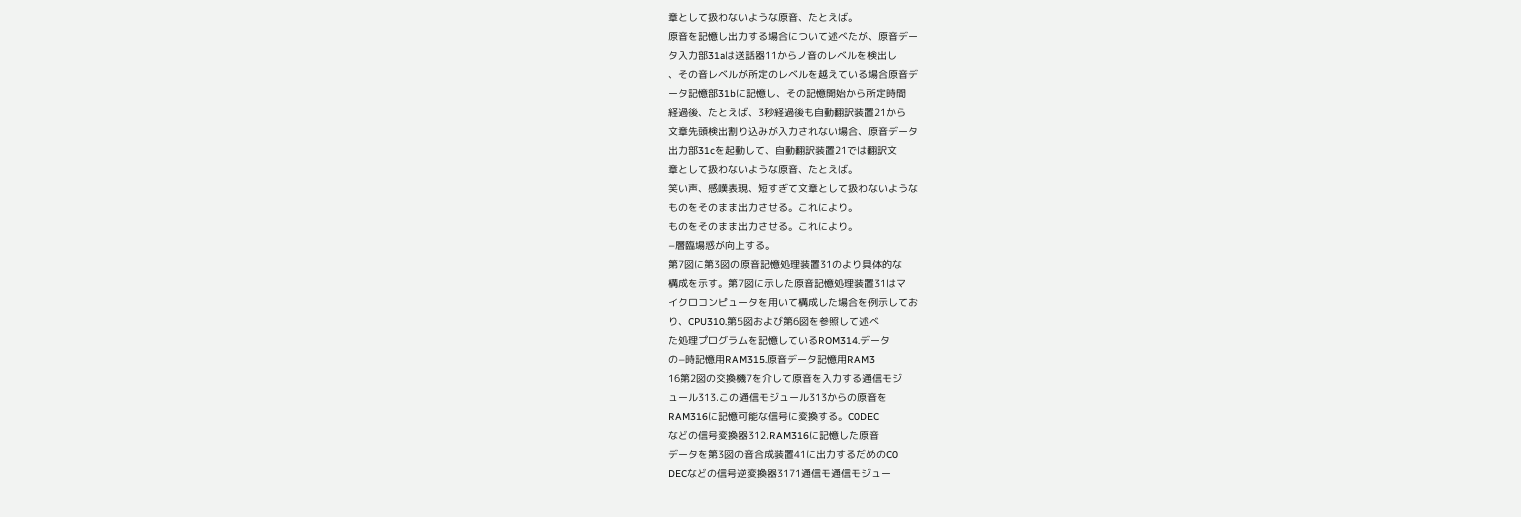章として扱わないような原音、たとえば。
原音を記憶し出力する場合について述べたが、原音デー
タ入力部31aは送話器11からノ音のレベルを検出し
、その音レベルが所定のレベルを越えている場合原音デ
ータ記憶部31bに記憶し、その記憶開始から所定時間
経過後、たとえば、3秒経過後も自動翻訳装置21から
文章先頭検出割り込みが入力されない場合、原音データ
出力部31cを起動して、自動翻訳装置21では翻訳文
章として扱わないような原音、たとえば。
笑い声、感嘆表現、短すぎて文章として扱わないような
ものをそのまま出力させる。これにより。
ものをそのまま出力させる。これにより。
−層臨場惑が向上する。
第7図に第3図の原音記憶処理装置31のより具体的な
構成を示す。第7図に示した原音記憶処理装置31はマ
イクロコンピュータを用いて構成した場合を例示してお
り、CPU310.第5図および第6図を参照して述べ
た処理プログラムを記憶しているROM314.データ
の−時記憶用RAM315.原音データ記憶用RAM3
16第2図の交換機7を介して原音を入力する通信モジ
ュール313.この通信モジュール313からの原音を
RAM316に記憶可能な信号に変換する。C0DEC
などの信号変換器312.RAM316に記憶した原音
データを第3図の音合成装置41に出力するだめのC0
DECなどの信号逆変換器3171通信モ通信モジュー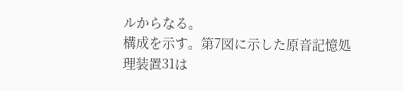ルからなる。
構成を示す。第7図に示した原音記憶処理装置31は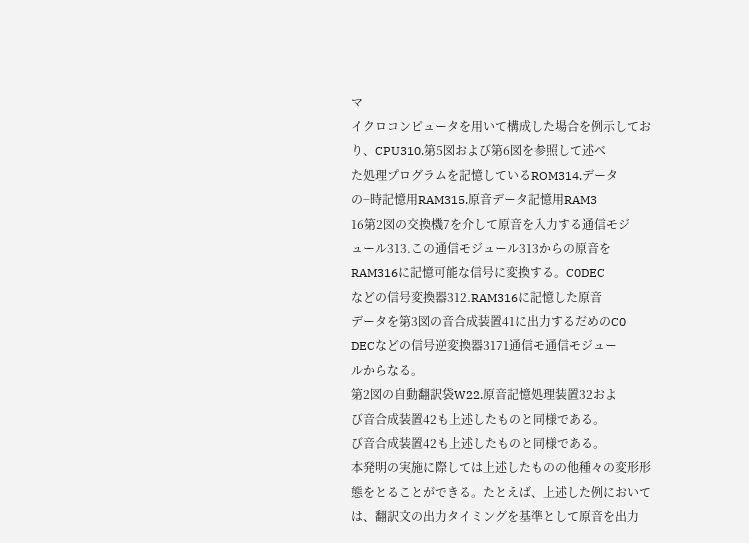マ
イクロコンピュータを用いて構成した場合を例示してお
り、CPU310.第5図および第6図を参照して述べ
た処理プログラムを記憶しているROM314.データ
の−時記憶用RAM315.原音データ記憶用RAM3
16第2図の交換機7を介して原音を入力する通信モジ
ュール313.この通信モジュール313からの原音を
RAM316に記憶可能な信号に変換する。C0DEC
などの信号変換器312.RAM316に記憶した原音
データを第3図の音合成装置41に出力するだめのC0
DECなどの信号逆変換器3171通信モ通信モジュー
ルからなる。
第2図の自動翻訳袋W22.原音記憶処理装置32およ
び音合成装置42も上述したものと同様である。
び音合成装置42も上述したものと同様である。
本発明の実施に際しては上述したものの他種々の変形形
態をとることができる。たとえば、上述した例において
は、翻訳文の出力タイミングを基準として原音を出力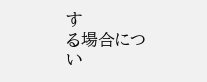す
る場合につい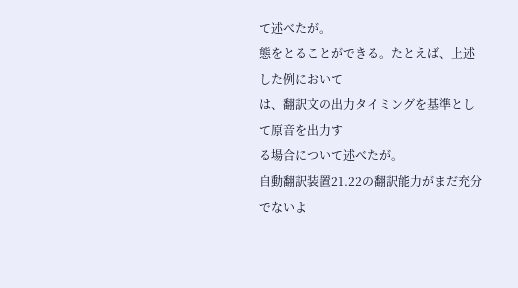て述べたが。
態をとることができる。たとえば、上述した例において
は、翻訳文の出力タイミングを基準として原音を出力す
る場合について述べたが。
自動翻訳装置21.22の翻訳能力がまだ充分でないよ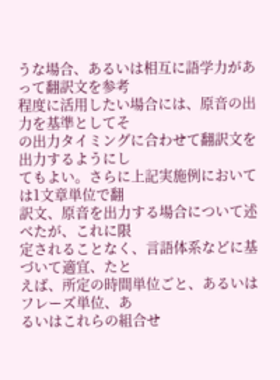うな場合、あるいは相互に語学力があって翻訳文を参考
程度に活用したい場合には、原音の出力を基準としてそ
の出力タイミングに合わせて翻訳文を出力するようにし
てもよい。さらに上記実施例においては1文章単位で翻
訳文、原音を出力する場合について述べたが、これに限
定されることなく、言語体系などに基づいて適宜、たと
えば、所定の時間単位ごと、あるいはフレーズ単位、あ
るいはこれらの組合せ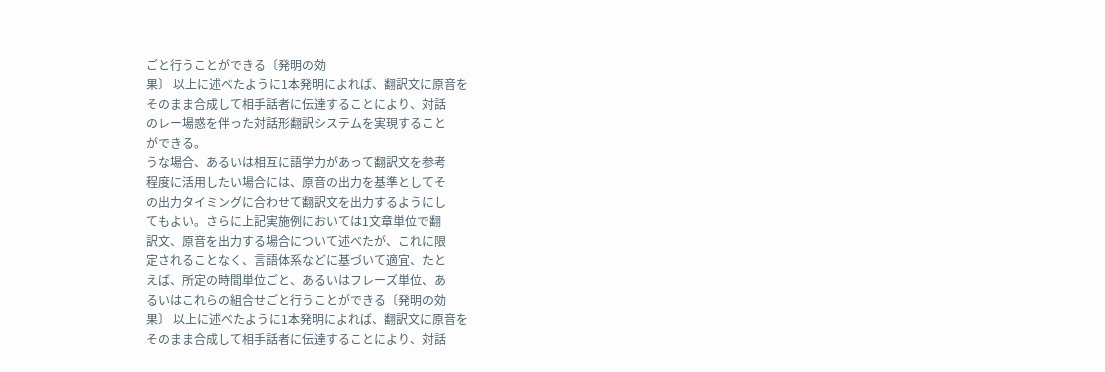ごと行うことができる〔発明の効
果〕 以上に述べたように1本発明によれば、翻訳文に原音を
そのまま合成して相手話者に伝達することにより、対話
のレー場惑を伴った対話形翻訳システムを実現すること
ができる。
うな場合、あるいは相互に語学力があって翻訳文を参考
程度に活用したい場合には、原音の出力を基準としてそ
の出力タイミングに合わせて翻訳文を出力するようにし
てもよい。さらに上記実施例においては1文章単位で翻
訳文、原音を出力する場合について述べたが、これに限
定されることなく、言語体系などに基づいて適宜、たと
えば、所定の時間単位ごと、あるいはフレーズ単位、あ
るいはこれらの組合せごと行うことができる〔発明の効
果〕 以上に述べたように1本発明によれば、翻訳文に原音を
そのまま合成して相手話者に伝達することにより、対話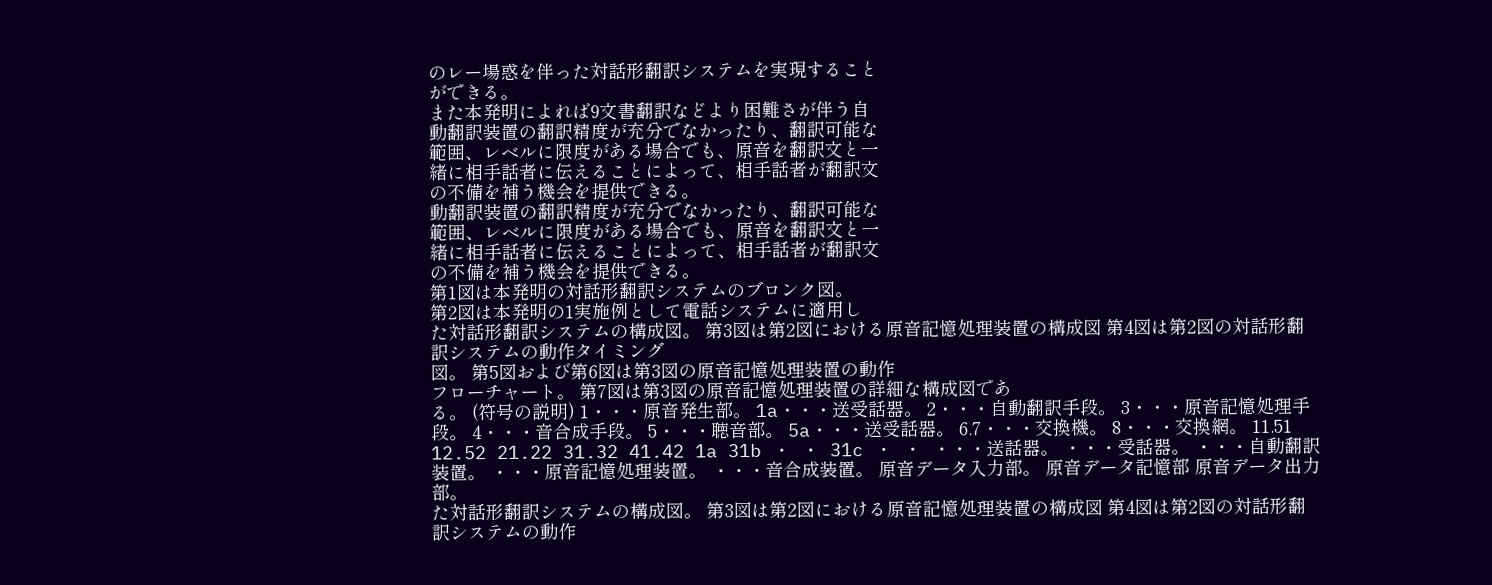のレー場惑を伴った対話形翻訳システムを実現すること
ができる。
また本発明によれば9文書翻訳などより困難さが伴う自
動翻訳装置の翻訳精度が充分でなかったり、翻訳可能な
範囲、レベルに限度がある場合でも、原音を翻訳文と一
緒に相手話者に伝えることによって、相手話者が翻訳文
の不備を補う機会を提供できる。
動翻訳装置の翻訳精度が充分でなかったり、翻訳可能な
範囲、レベルに限度がある場合でも、原音を翻訳文と一
緒に相手話者に伝えることによって、相手話者が翻訳文
の不備を補う機会を提供できる。
第1図は本発明の対話形翻訳システムのブロンク図。
第2図は本発明の1実施例として電話システムに適用し
た対話形翻訳システムの構成図。 第3図は第2図における原音記憶処理装置の構成図 第4図は第2図の対話形翻訳システムの動作タイミング
図。 第5図および第6図は第3図の原音記憶処理装置の動作
フローチャート。 第7図は第3図の原音記憶処理装置の詳細な構成図であ
る。 (符号の説明) 1・・・原音発生部。 1a・・・送受話器。 2・・・自動翻訳手段。 3・・・原音記憶処理手段。 4・・・音合成手段。 5・・・聴音部。 5a・・・送受話器。 6.7・・・交換機。 8・・・交換網。 11.51 12.52 21.22 31.32 41.42 1a 31b ・ ・ 31c ・ ・ ・・・送話器。 ・・・受話器。 ・・・自動翻訳装置。 ・・・原音記憶処理装置。 ・・・音合成装置。 原音データ入力部。 原音データ記憶部 原音データ出力部。
た対話形翻訳システムの構成図。 第3図は第2図における原音記憶処理装置の構成図 第4図は第2図の対話形翻訳システムの動作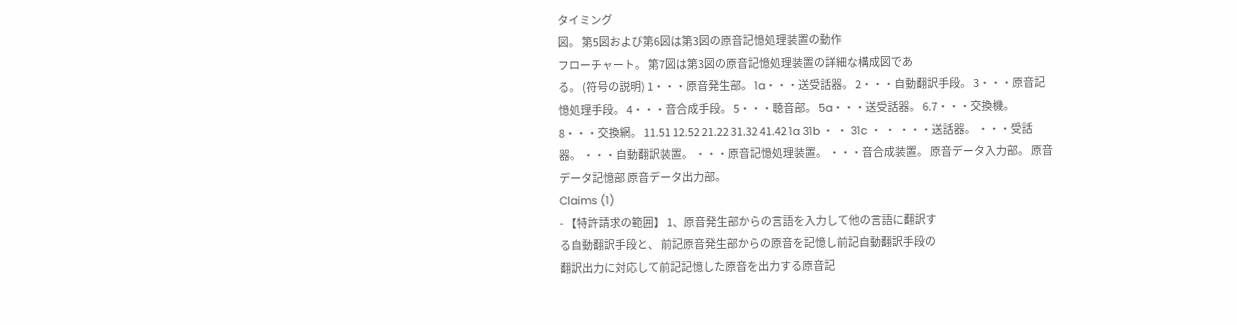タイミング
図。 第5図および第6図は第3図の原音記憶処理装置の動作
フローチャート。 第7図は第3図の原音記憶処理装置の詳細な構成図であ
る。 (符号の説明) 1・・・原音発生部。 1a・・・送受話器。 2・・・自動翻訳手段。 3・・・原音記憶処理手段。 4・・・音合成手段。 5・・・聴音部。 5a・・・送受話器。 6.7・・・交換機。 8・・・交換網。 11.51 12.52 21.22 31.32 41.42 1a 31b ・ ・ 31c ・ ・ ・・・送話器。 ・・・受話器。 ・・・自動翻訳装置。 ・・・原音記憶処理装置。 ・・・音合成装置。 原音データ入力部。 原音データ記憶部 原音データ出力部。
Claims (1)
- 【特許請求の範囲】 1、原音発生部からの言語を入力して他の言語に翻訳す
る自動翻訳手段と、 前記原音発生部からの原音を記憶し前記自動翻訳手段の
翻訳出力に対応して前記記憶した原音を出力する原音記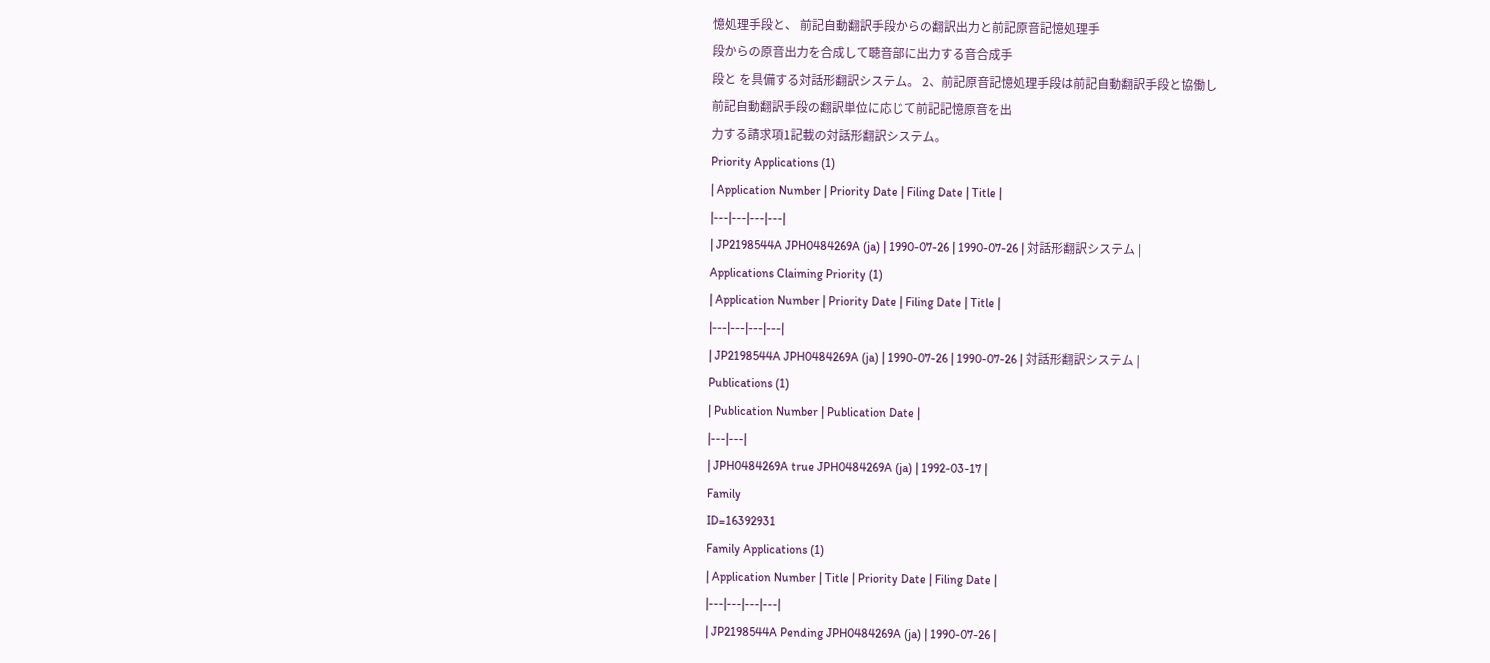憶処理手段と、 前記自動翻訳手段からの翻訳出力と前記原音記憶処理手
段からの原音出力を合成して聴音部に出力する音合成手
段と を具備する対話形翻訳システム。 2、前記原音記憶処理手段は前記自動翻訳手段と協働し
前記自動翻訳手段の翻訳単位に応じて前記記憶原音を出
力する請求項1記載の対話形翻訳システム。
Priority Applications (1)
| Application Number | Priority Date | Filing Date | Title |
|---|---|---|---|
| JP2198544A JPH0484269A (ja) | 1990-07-26 | 1990-07-26 | 対話形翻訳システム |
Applications Claiming Priority (1)
| Application Number | Priority Date | Filing Date | Title |
|---|---|---|---|
| JP2198544A JPH0484269A (ja) | 1990-07-26 | 1990-07-26 | 対話形翻訳システム |
Publications (1)
| Publication Number | Publication Date |
|---|---|
| JPH0484269A true JPH0484269A (ja) | 1992-03-17 |
Family
ID=16392931
Family Applications (1)
| Application Number | Title | Priority Date | Filing Date |
|---|---|---|---|
| JP2198544A Pending JPH0484269A (ja) | 1990-07-26 |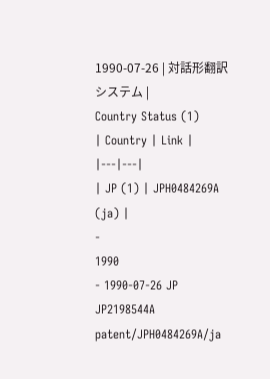1990-07-26 | 対話形翻訳システム |
Country Status (1)
| Country | Link |
|---|---|
| JP (1) | JPH0484269A (ja) |
-
1990
- 1990-07-26 JP JP2198544A patent/JPH0484269A/ja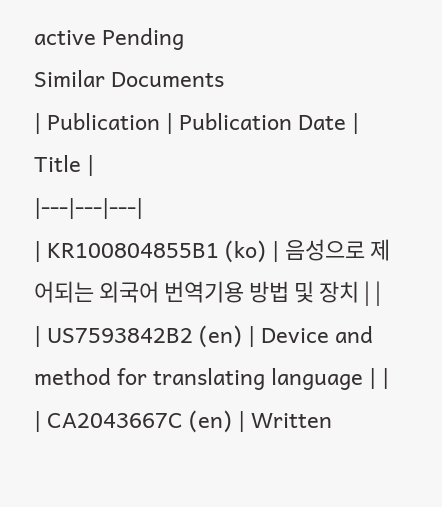active Pending
Similar Documents
| Publication | Publication Date | Title |
|---|---|---|
| KR100804855B1 (ko) | 음성으로 제어되는 외국어 번역기용 방법 및 장치 | |
| US7593842B2 (en) | Device and method for translating language | |
| CA2043667C (en) | Written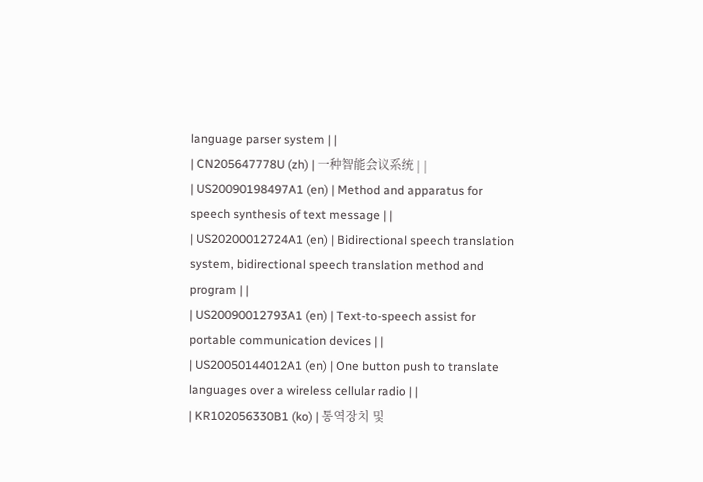language parser system | |
| CN205647778U (zh) | 一种智能会议系统 | |
| US20090198497A1 (en) | Method and apparatus for speech synthesis of text message | |
| US20200012724A1 (en) | Bidirectional speech translation system, bidirectional speech translation method and program | |
| US20090012793A1 (en) | Text-to-speech assist for portable communication devices | |
| US20050144012A1 (en) | One button push to translate languages over a wireless cellular radio | |
| KR102056330B1 (ko) | 통역장치 및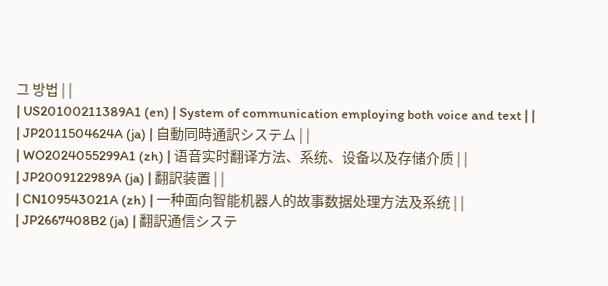그 방법 | |
| US20100211389A1 (en) | System of communication employing both voice and text | |
| JP2011504624A (ja) | 自動同時通訳システム | |
| WO2024055299A1 (zh) | 语音实时翻译方法、系统、设备以及存储介质 | |
| JP2009122989A (ja) | 翻訳装置 | |
| CN109543021A (zh) | 一种面向智能机器人的故事数据处理方法及系统 | |
| JP2667408B2 (ja) | 翻訳通信システ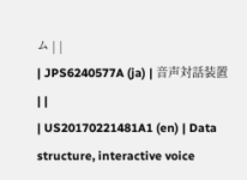ム | |
| JPS6240577A (ja) | 音声対話装置 | |
| US20170221481A1 (en) | Data structure, interactive voice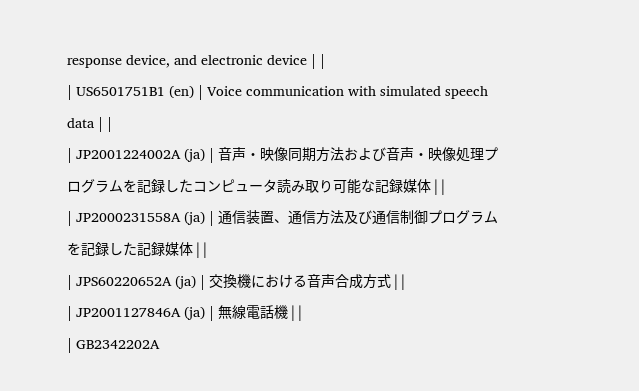response device, and electronic device | |
| US6501751B1 (en) | Voice communication with simulated speech data | |
| JP2001224002A (ja) | 音声・映像同期方法および音声・映像処理プログラムを記録したコンピュータ読み取り可能な記録媒体 | |
| JP2000231558A (ja) | 通信装置、通信方法及び通信制御プログラムを記録した記録媒体 | |
| JPS60220652A (ja) | 交換機における音声合成方式 | |
| JP2001127846A (ja) | 無線電話機 | |
| GB2342202A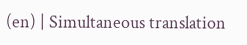(en) | Simultaneous translation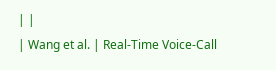| |
| Wang et al. | Real-Time Voice-Call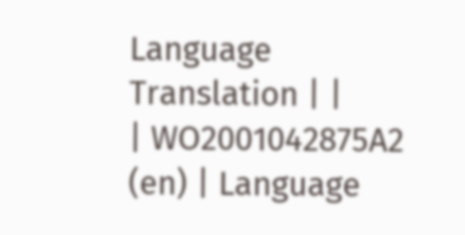Language Translation | |
| WO2001042875A2 (en) | Language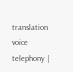translation voice telephony |